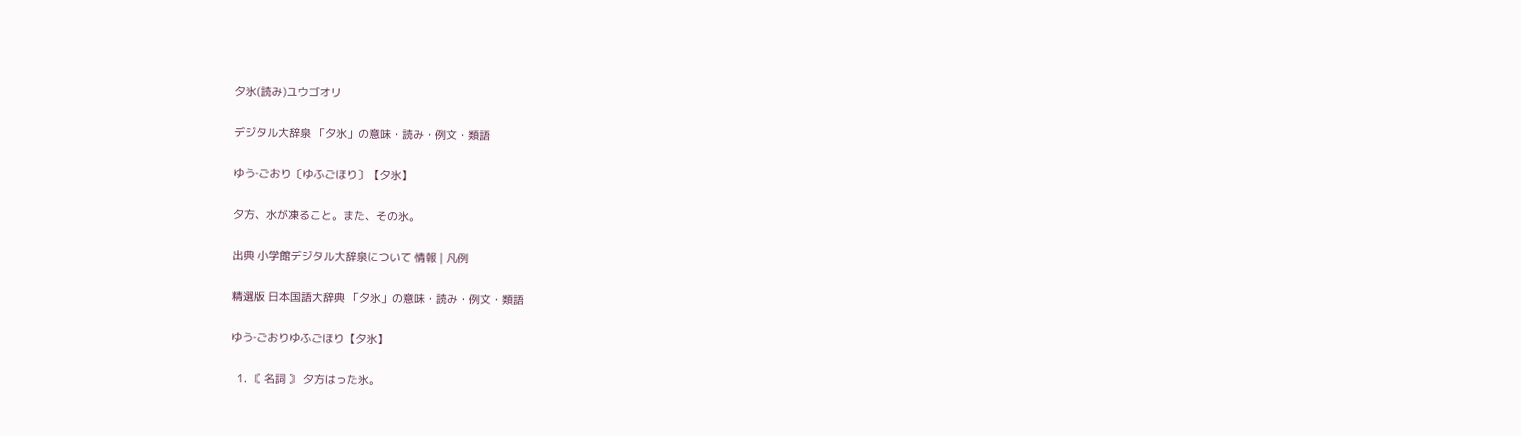夕氷(読み)ユウゴオリ

デジタル大辞泉 「夕氷」の意味・読み・例文・類語

ゆう‐ごおり〔ゆふごほり〕【夕氷】

夕方、水が凍ること。また、その氷。

出典 小学館デジタル大辞泉について 情報 | 凡例

精選版 日本国語大辞典 「夕氷」の意味・読み・例文・類語

ゆう‐ごおりゆふごほり【夕氷】

  1. 〘 名詞 〙 夕方はった氷。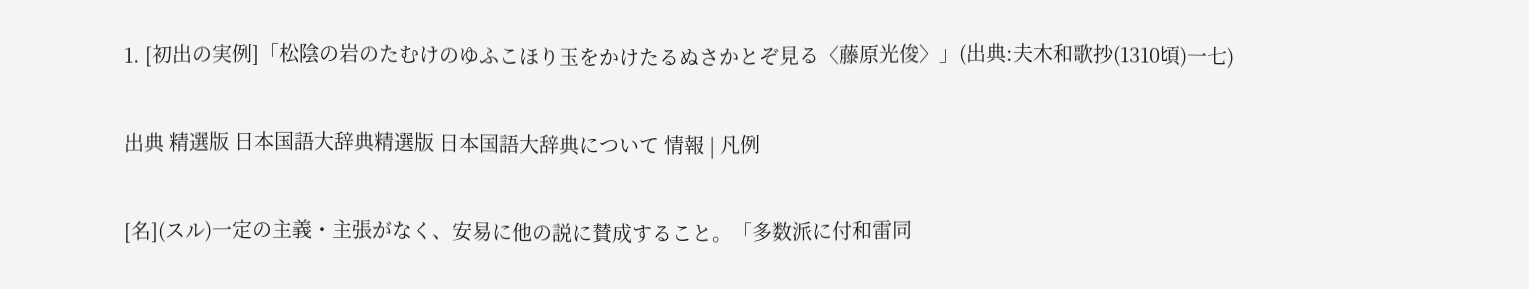1. [初出の実例]「松陰の岩のたむけのゆふこほり玉をかけたるぬさかとぞ見る〈藤原光俊〉」(出典:夫木和歌抄(1310頃)一七)

出典 精選版 日本国語大辞典精選版 日本国語大辞典について 情報 | 凡例

[名](スル)一定の主義・主張がなく、安易に他の説に賛成すること。「多数派に付和雷同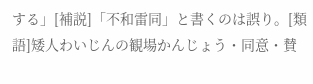する」[補説]「不和雷同」と書くのは誤り。[類語]矮人わいじんの観場かんじょう・同意・賛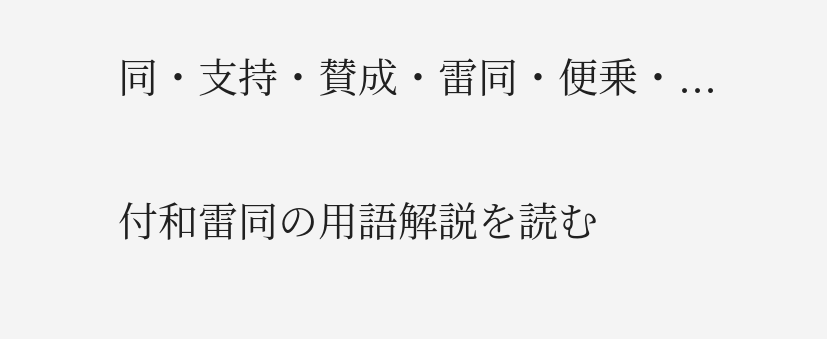同・支持・賛成・雷同・便乗・...

付和雷同の用語解説を読む